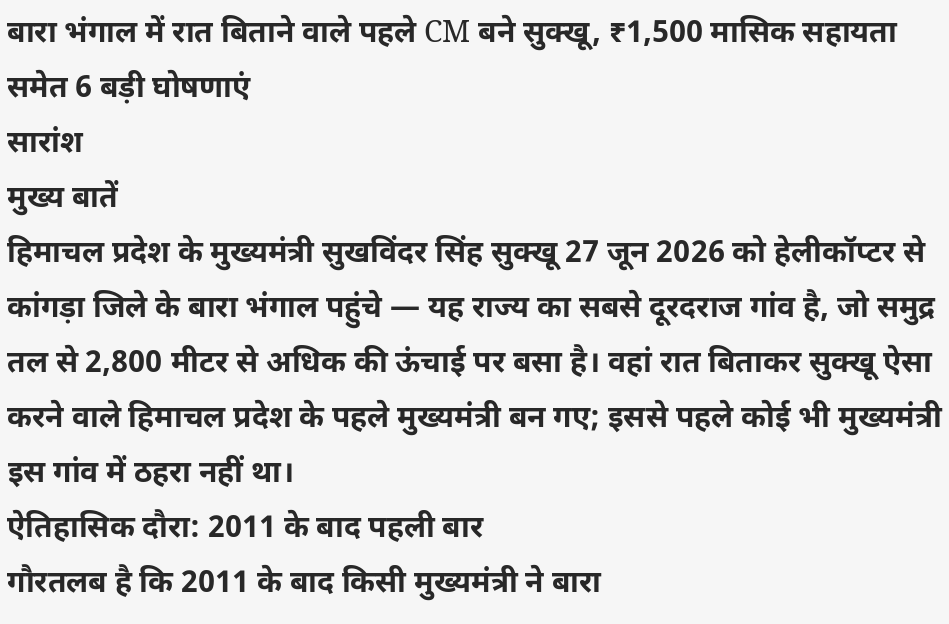बारा भंगाल में रात बिताने वाले पहले CM बने सुक्खू, ₹1,500 मासिक सहायता समेत 6 बड़ी घोषणाएं
सारांश
मुख्य बातें
हिमाचल प्रदेश के मुख्यमंत्री सुखविंदर सिंह सुक्खू 27 जून 2026 को हेलीकॉप्टर से कांगड़ा जिले के बारा भंगाल पहुंचे — यह राज्य का सबसे दूरदराज गांव है, जो समुद्र तल से 2,800 मीटर से अधिक की ऊंचाई पर बसा है। वहां रात बिताकर सुक्खू ऐसा करने वाले हिमाचल प्रदेश के पहले मुख्यमंत्री बन गए; इससे पहले कोई भी मुख्यमंत्री इस गांव में ठहरा नहीं था।
ऐतिहासिक दौरा: 2011 के बाद पहली बार
गौरतलब है कि 2011 के बाद किसी मुख्यमंत्री ने बारा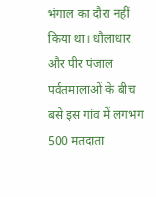भंगाल का दौरा नहीं किया था। धौलाधार और पीर पंजाल पर्वतमालाओं के बीच बसे इस गांव में लगभग 500 मतदाता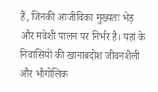हैं, जिनकी आजीविका मुख्यतः भेड़ और मवेशी पालन पर निर्भर है। यहां के निवासियों की खानाबदोश जीवनशैली और भौगोलिक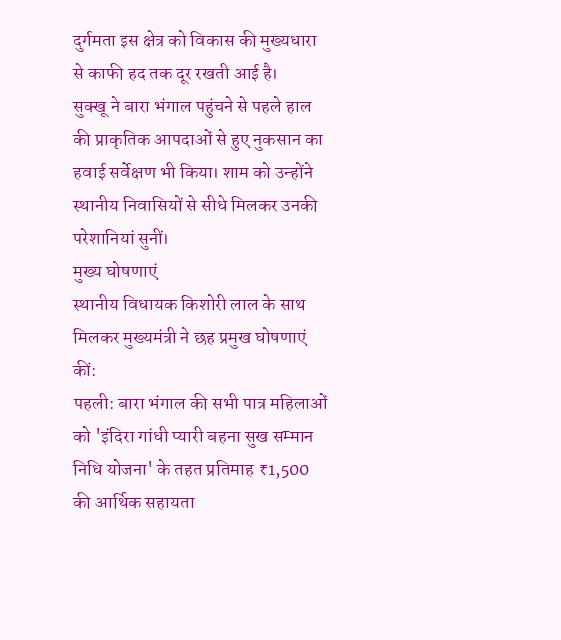दुर्गमता इस क्षेत्र को विकास की मुख्यधारा से काफी हद तक दूर रखती आई है।
सुक्खू ने बारा भंगाल पहुंचने से पहले हाल की प्राकृतिक आपदाओं से हुए नुकसान का हवाई सर्वेक्षण भी किया। शाम को उन्होंने स्थानीय निवासियों से सीधे मिलकर उनकी परेशानियां सुनीं।
मुख्य घोषणाएं
स्थानीय विधायक किशोरी लाल के साथ मिलकर मुख्यमंत्री ने छह प्रमुख घोषणाएं कीं:
पहली: बारा भंगाल की सभी पात्र महिलाओं को 'इंदिरा गांधी प्यारी बहना सुख सम्मान निधि योजना' के तहत प्रतिमाह ₹1,500 की आर्थिक सहायता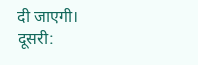दी जाएगी।
दूसरी: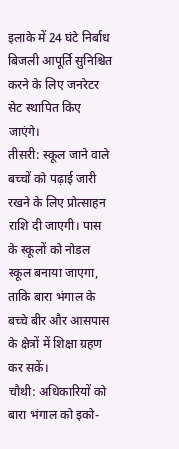इलाके में 24 घंटे निर्बाध बिजली आपूर्ति सुनिश्चित करने के लिए जनरेटर सेट स्थापित किए जाएंगे।
तीसरी: स्कूल जाने वाले बच्चों को पढ़ाई जारी रखने के लिए प्रोत्साहन राशि दी जाएगी। पास के स्कूलों को नोडल स्कूल बनाया जाएगा, ताकि बारा भंगाल के बच्चे बीर और आसपास के क्षेत्रों में शिक्षा ग्रहण कर सकें।
चौथी: अधिकारियों को बारा भंगाल को इको-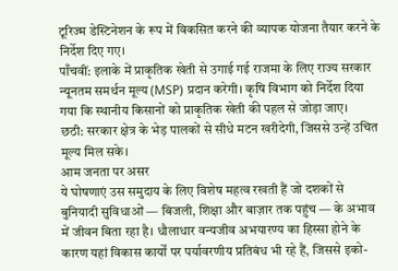टूरिज्म डेस्टिनेशन के रूप में विकसित करने की व्यापक योजना तैयार करने के निर्देश दिए गए।
पाँचवीं: इलाके में प्राकृतिक खेती से उगाई गई राजमा के लिए राज्य सरकार न्यूनतम समर्थन मूल्य (MSP) प्रदान करेगी। कृषि विभाग को निर्देश दिया गया कि स्थानीय किसानों को प्राकृतिक खेती की पहल से जोड़ा जाए।
छठी: सरकार क्षेत्र के भेड़ पालकों से सीधे मटन खरीदेगी, जिससे उन्हें उचित मूल्य मिल सके।
आम जनता पर असर
ये घोषणाएं उस समुदाय के लिए विशेष महत्व रखती हैं जो दशकों से बुनियादी सुविधाओं — बिजली, शिक्षा और बाज़ार तक पहुंच — के अभाव में जीवन बिता रहा है। धौलाधार वन्यजीव अभयारण्य का हिस्सा होने के कारण यहां विकास कार्यों पर पर्यावरणीय प्रतिबंध भी रहे हैं, जिससे इको-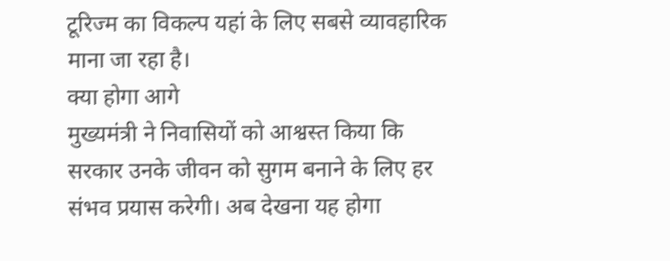टूरिज्म का विकल्प यहां के लिए सबसे व्यावहारिक माना जा रहा है।
क्या होगा आगे
मुख्यमंत्री ने निवासियों को आश्वस्त किया कि सरकार उनके जीवन को सुगम बनाने के लिए हर संभव प्रयास करेगी। अब देखना यह होगा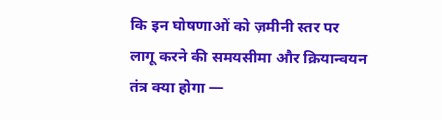कि इन घोषणाओं को ज़मीनी स्तर पर लागू करने की समयसीमा और क्रियान्वयन तंत्र क्या होगा —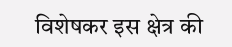विशेषकर इस क्षेत्र की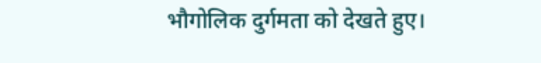भौगोलिक दुर्गमता को देखते हुए।